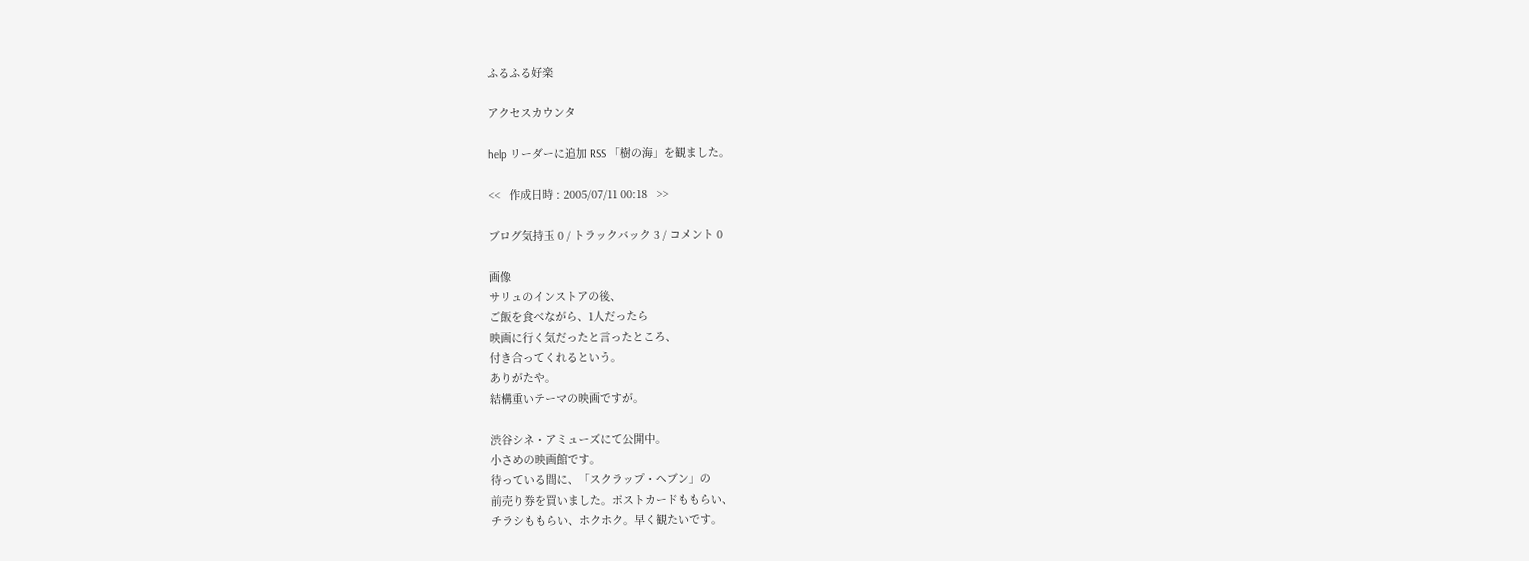ふるふる好楽

アクセスカウンタ

help リーダーに追加 RSS 「樹の海」を観ました。

<<   作成日時 : 2005/07/11 00:18   >>

ブログ気持玉 0 / トラックバック 3 / コメント 0

画像
サリュのインストアの後、
ご飯を食べながら、1人だったら
映画に行く気だったと言ったところ、
付き合ってくれるという。
ありがたや。
結構重いテーマの映画ですが。

渋谷シネ・アミューズにて公開中。
小さめの映画館です。
待っている間に、「スクラップ・ヘブン」の
前売り券を買いました。ポストカードももらい、
チラシももらい、ホクホク。早く観たいです。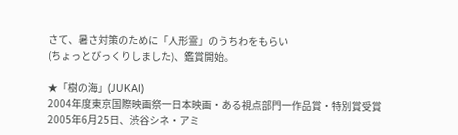さて、暑さ対策のために「人形霊」のうちわをもらい
(ちょっとびっくりしました)、鑑賞開始。

★「樹の海」(JUKAI)
2004年度東京国際映画祭一日本映画・ある視点部門一作品賞・特別賞受賞
2005年6月25日、渋谷シネ・アミ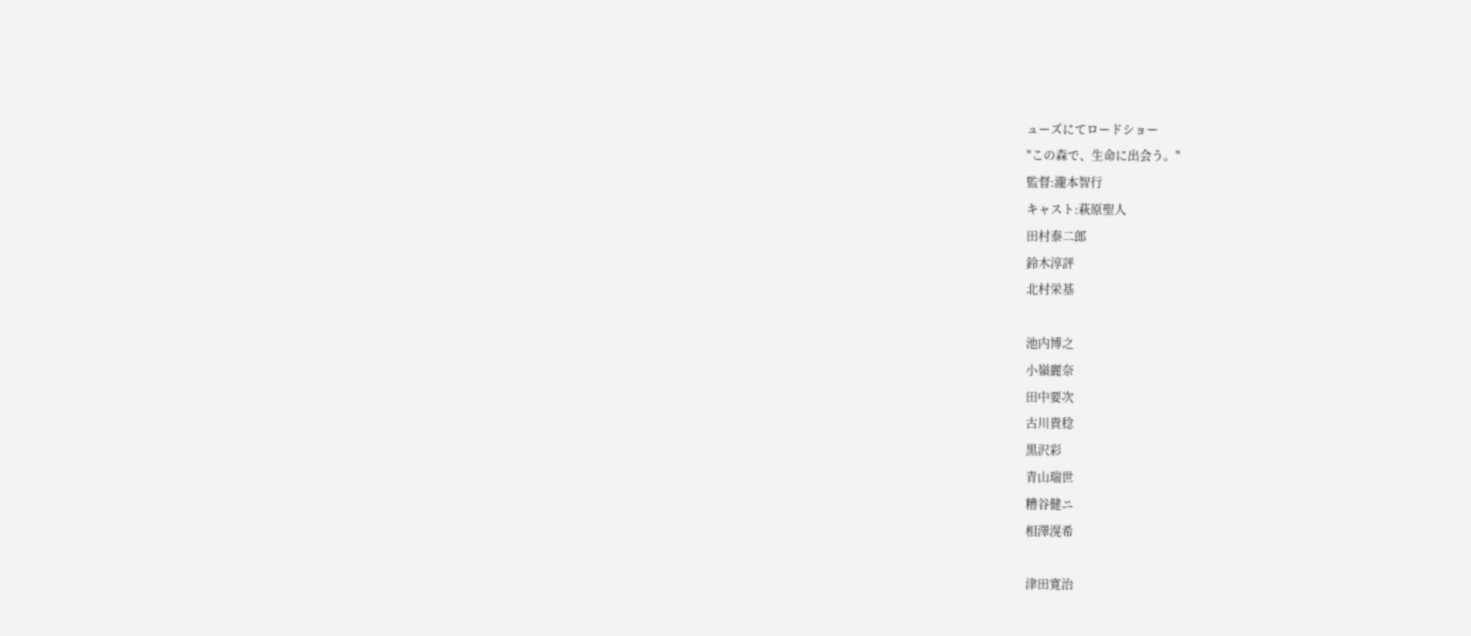ューズにてロードショー
"この森で、生命に出会う。"
監督:瀧本智行
キャスト:萩原聖人
田村泰二郎
鈴木淳評
北村栄基

池内博之
小嶺麗奈
田中要次
古川貴稔
黒沢彩
青山瑞世
糟谷健ニ
相澤滉希

津田寛治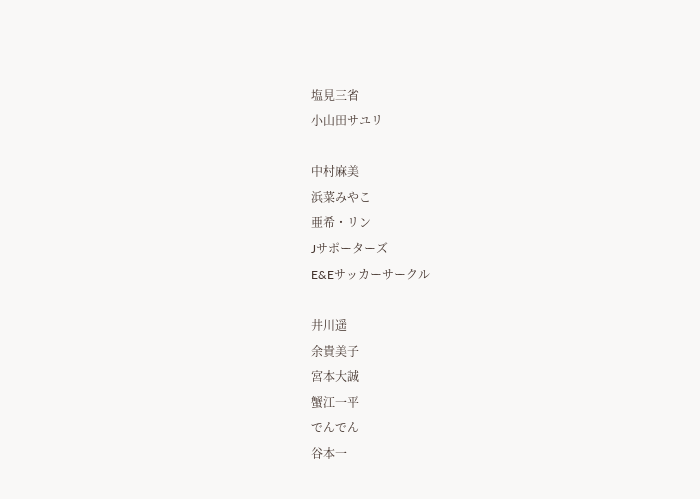塩見三省
小山田サユリ

中村麻美
浜菜みやこ
亜希・リン
Jサポーターズ
E&Eサッカーサークル

井川遥
余貴美子
宮本大誠
蟹江一平
でんでん
谷本一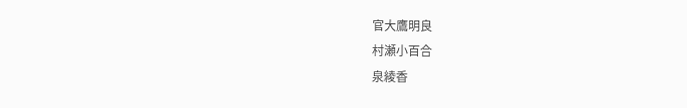官大鷹明良
村瀬小百合
泉綾香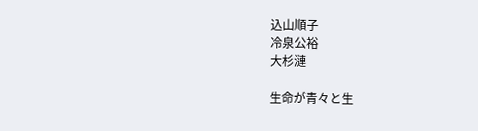込山順子
冷泉公裕
大杉漣

生命が青々と生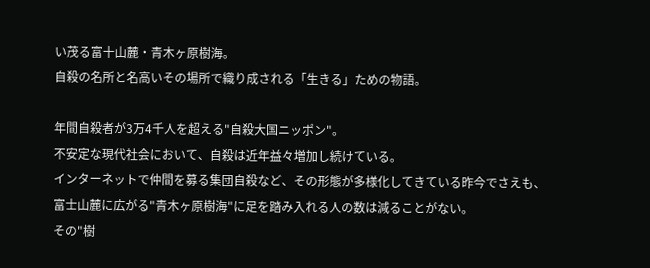い茂る富十山麓・青木ヶ原樹海。
自殺の名所と名高いその場所で織り成される「生きる」ための物語。

年間自殺者が3万4千人を超える"自殺大国ニッポン"。
不安定な現代社会において、自殺は近年益々増加し続けている。
インターネットで仲間を募る集団自殺など、その形態が多様化してきている昨今でさえも、
富士山麓に広がる"青木ヶ原樹海"に足を踏み入れる人の数は減ることがない。
その"樹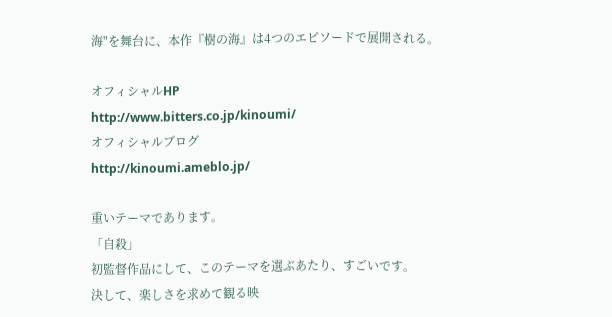海"を舞台に、本作『樹の海』は4つのエピソードで展開される。

オフィシャルHP
http://www.bitters.co.jp/kinoumi/
オフィシャルブログ
http://kinoumi.ameblo.jp/

重いテーマであります。
「自殺」
初監督作品にして、このテーマを選ぶあたり、すごいです。
決して、楽しさを求めて観る映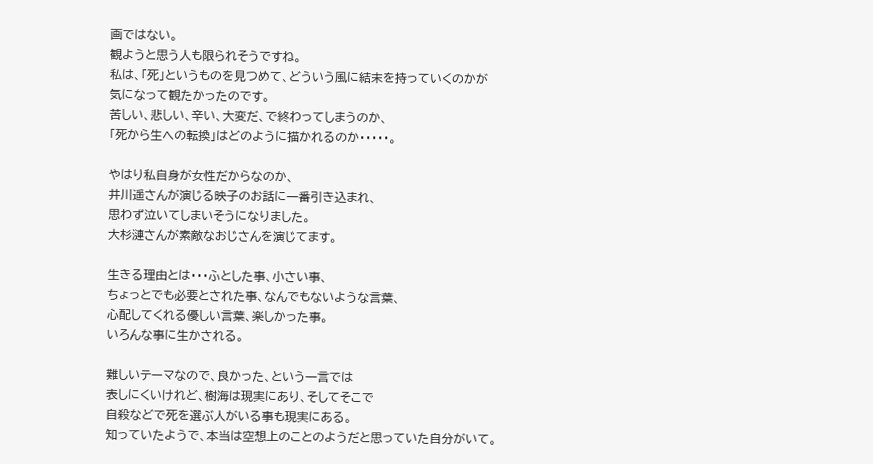画ではない。
観ようと思う人も限られそうですね。
私は、「死」というものを見つめて、どういう風に結末を持っていくのかが
気になって観たかったのです。
苦しい、悲しい、辛い、大変だ、で終わってしまうのか、
「死から生への転換」はどのように描かれるのか・・・・・。

やはり私自身が女性だからなのか、
井川遥さんが演じる映子のお話に一番引き込まれ、
思わず泣いてしまいそうになりました。
大杉漣さんが素敵なおじさんを演じてます。

生きる理由とは・・・ふとした事、小さい事、
ちょっとでも必要とされた事、なんでもないような言葉、
心配してくれる優しい言葉、楽しかった事。
いろんな事に生かされる。

難しいテーマなので、良かった、という一言では
表しにくいけれど、樹海は現実にあり、そしてそこで
自殺などで死を選ぶ人がいる事も現実にある。
知っていたようで、本当は空想上のことのようだと思っていた自分がいて。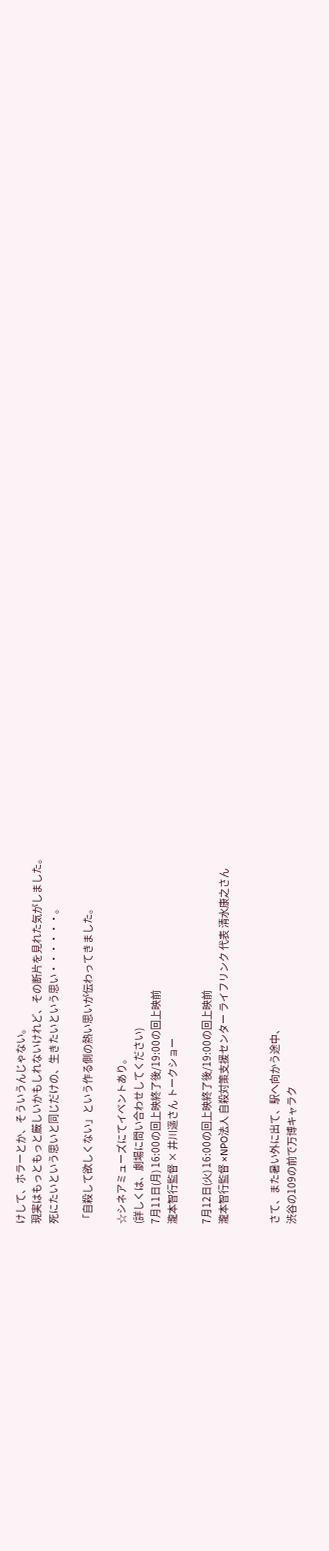けして、ホラーとか、そういうんじゃない。
現実はもっともっと厳しいかもしれないけれど、その断片を見れた気がしました。
死にたいという思いと同じだけの、生きたいという思い・・・・・・。

「自殺して欲しくない」という作る側の熱い思いが伝わってきました。

☆シネアミューズにてイベントあり。
(詳しくは、劇場に問い合わせしてください)
7月11日(月) 16:00の回上映終了後/19:00の回上映前
瀧本智行監督 × 井川遥さん トークショー

7月12日(火) 16:00の回上映終了後/19:00の回上映前
瀧本智行監督 ×NPO法人 自殺対策支援センター ライフリンク 代表 清水康之さん


さて、また暑い外に出て、駅へ向かう途中、
渋谷の109の前で万博キャラク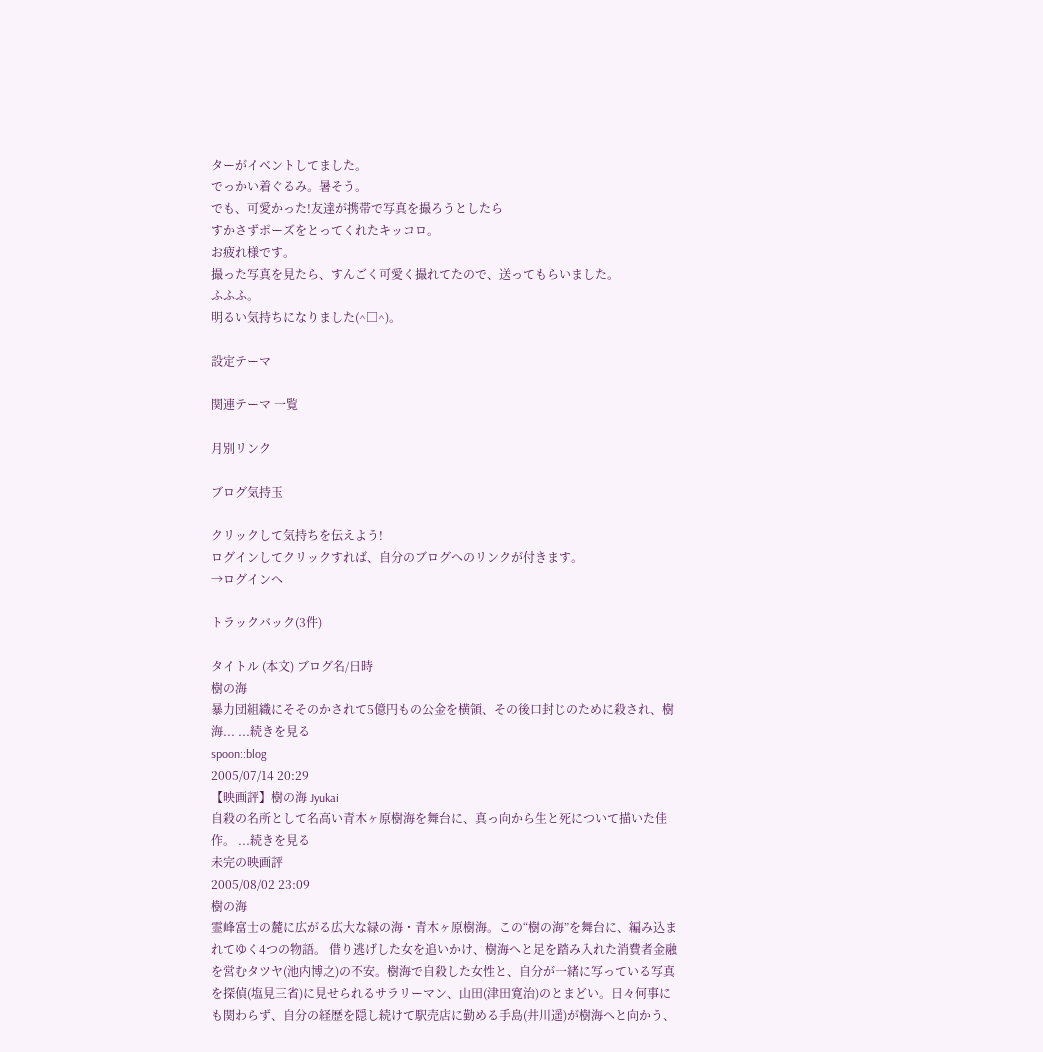ターがイベントしてました。
でっかい着ぐるみ。暑そう。
でも、可愛かった!友達が携帯で写真を撮ろうとしたら
すかさずポーズをとってくれたキッコロ。
お疲れ様です。
撮った写真を見たら、すんごく可愛く撮れてたので、送ってもらいました。
ふふふ。
明るい気持ちになりました(^□^)。

設定テーマ

関連テーマ 一覧

月別リンク

ブログ気持玉

クリックして気持ちを伝えよう!
ログインしてクリックすれば、自分のブログへのリンクが付きます。
→ログインへ

トラックバック(3件)

タイトル (本文) ブログ名/日時
樹の海
暴力団組織にそそのかされて5億円もの公金を横領、その後口封じのために殺され、樹海... ...続きを見る
spoon::blog
2005/07/14 20:29
【映画評】樹の海 Jyukai
自殺の名所として名高い青木ヶ原樹海を舞台に、真っ向から生と死について描いた佳作。 ...続きを見る
未完の映画評
2005/08/02 23:09
樹の海
霊峰富士の麓に広がる広大な緑の海・青木ヶ原樹海。この“樹の海”を舞台に、編み込まれてゆく4つの物語。 借り逃げした女を追いかけ、樹海へと足を踏み入れた消費者金融を営むタツヤ(池内博之)の不安。樹海で自殺した女性と、自分が一緒に写っている写真を探偵(塩見三省)に見せられるサラリーマン、山田(津田寛治)のとまどい。日々何事にも関わらず、自分の経歴を隠し続けて駅売店に勤める手島(井川遥)が樹海へと向かう、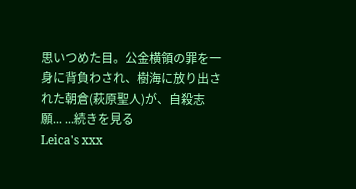思いつめた目。公金横領の罪を一身に背負わされ、樹海に放り出された朝倉(萩原聖人)が、自殺志願... ...続きを見る
Leica's xxx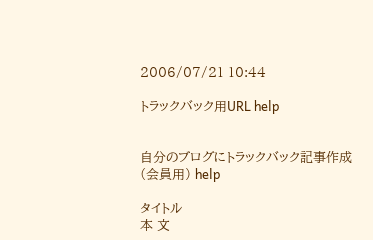2006/07/21 10:44

トラックバック用URL help


自分のブログにトラックバック記事作成(会員用) help

タイトル
本 文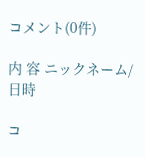コメント(0件)

内 容 ニックネーム/日時

コ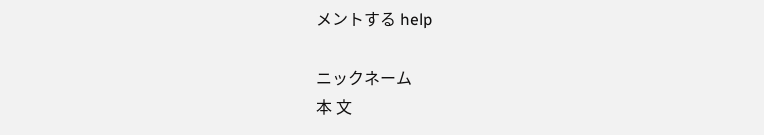メントする help

ニックネーム
本 文